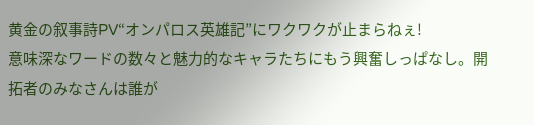黄金の叙事詩PV“オンパロス英雄記”にワクワクが止まらねぇ!
意味深なワードの数々と魅力的なキャラたちにもう興奮しっぱなし。開拓者のみなさんは誰が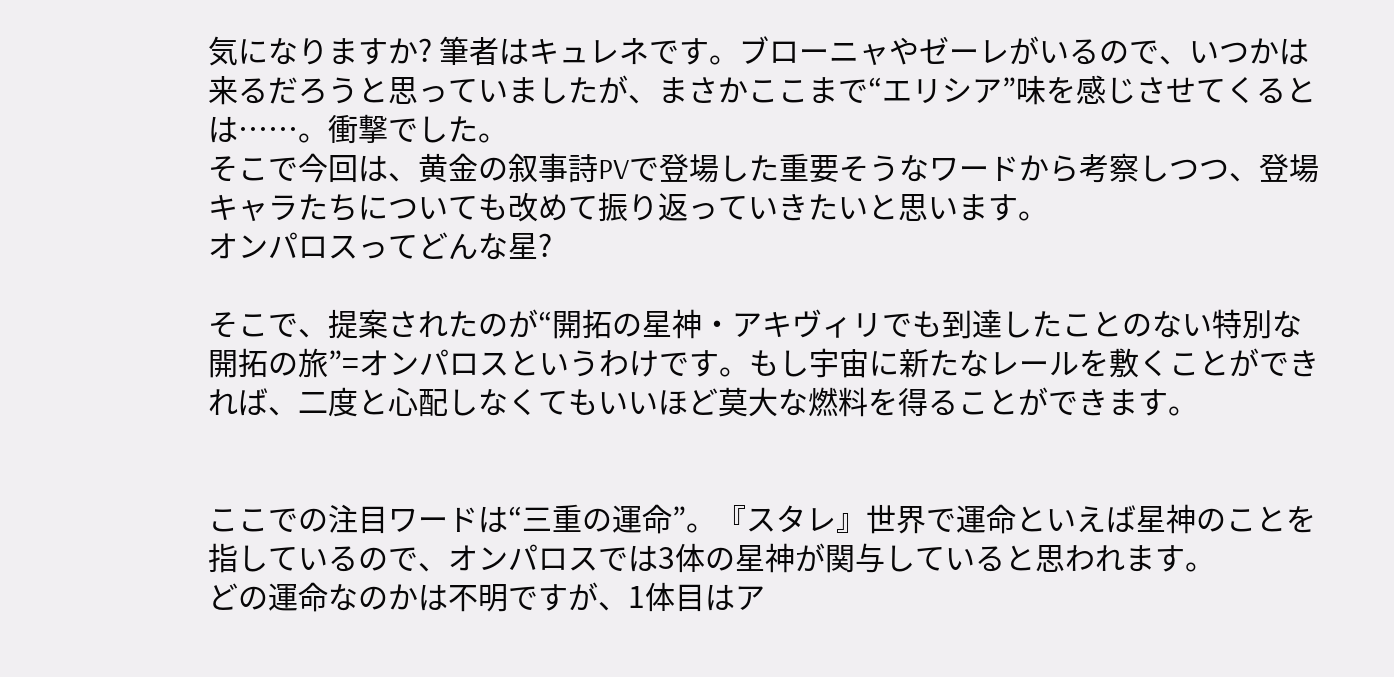気になりますか? 筆者はキュレネです。ブローニャやゼーレがいるので、いつかは来るだろうと思っていましたが、まさかここまで“エリシア”味を感じさせてくるとは……。衝撃でした。
そこで今回は、黄金の叙事詩PVで登場した重要そうなワードから考察しつつ、登場キャラたちについても改めて振り返っていきたいと思います。
オンパロスってどんな星?

そこで、提案されたのが“開拓の星神・アキヴィリでも到達したことのない特別な開拓の旅”=オンパロスというわけです。もし宇宙に新たなレールを敷くことができれば、二度と心配しなくてもいいほど莫大な燃料を得ることができます。


ここでの注目ワードは“三重の運命”。『スタレ』世界で運命といえば星神のことを指しているので、オンパロスでは3体の星神が関与していると思われます。
どの運命なのかは不明ですが、1体目はア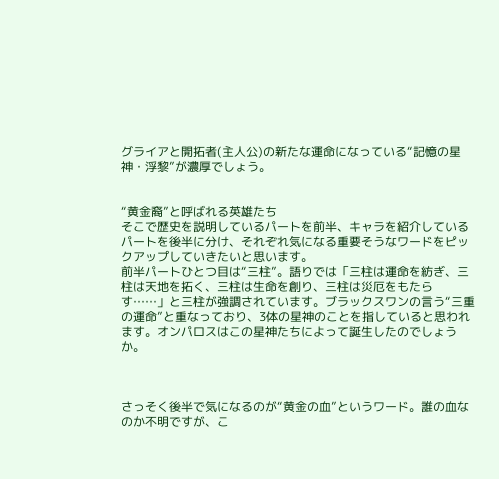グライアと開拓者(主人公)の新たな運命になっている“記憶の星神・浮黎”が濃厚でしょう。


“黄金裔”と呼ばれる英雄たち
そこで歴史を説明しているパートを前半、キャラを紹介しているパートを後半に分け、それぞれ気になる重要そうなワードをピックアップしていきたいと思います。
前半パートひとつ目は“三柱”。語りでは「三柱は運命を紡ぎ、三柱は天地を拓く、三柱は生命を創り、三柱は災厄をもたらす……」と三柱が強調されています。ブラックスワンの言う“三重の運命”と重なっており、3体の星神のことを指していると思われます。オンパロスはこの星神たちによって誕生したのでしょうか。



さっそく後半で気になるのが“黄金の血”というワード。誰の血なのか不明ですが、こ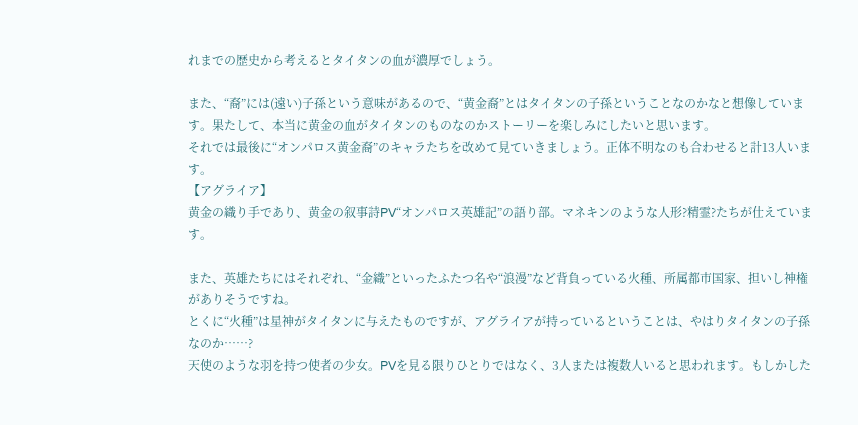れまでの歴史から考えるとタイタンの血が濃厚でしょう。

また、“裔”には(遠い)子孫という意味があるので、“黄金裔”とはタイタンの子孫ということなのかなと想像しています。果たして、本当に黄金の血がタイタンのものなのかストーリーを楽しみにしたいと思います。
それでは最後に“オンパロス黄金裔”のキャラたちを改めて見ていきましょう。正体不明なのも合わせると計13人います。
【アグライア】
黄金の織り手であり、黄金の叙事詩PV“オンパロス英雄記”の語り部。マネキンのような人形?精霊?たちが仕えています。

また、英雄たちにはそれぞれ、“金織”といったふたつ名や“浪漫”など背負っている火種、所属都市国家、担いし神権がありそうですね。
とくに“火種”は星神がタイタンに与えたものですが、アグライアが持っているということは、やはりタイタンの子孫なのか……?
天使のような羽を持つ使者の少女。PVを見る限りひとりではなく、3人または複数人いると思われます。もしかした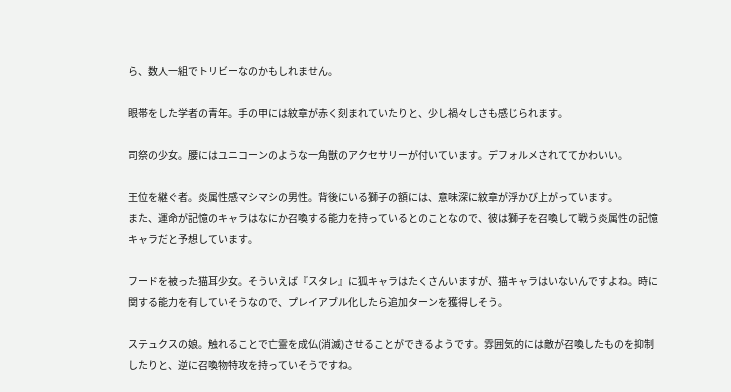ら、数人一組でトリビーなのかもしれません。

眼帯をした学者の青年。手の甲には紋章が赤く刻まれていたりと、少し禍々しさも感じられます。

司祭の少女。腰にはユニコーンのような一角獣のアクセサリーが付いています。デフォルメされててかわいい。

王位を継ぐ者。炎属性感マシマシの男性。背後にいる獅子の額には、意味深に紋章が浮かび上がっています。
また、運命が記憶のキャラはなにか召喚する能力を持っているとのことなので、彼は獅子を召喚して戦う炎属性の記憶キャラだと予想しています。

フードを被った猫耳少女。そういえば『スタレ』に狐キャラはたくさんいますが、猫キャラはいないんですよね。時に関する能力を有していそうなので、プレイアブル化したら追加ターンを獲得しそう。

ステュクスの娘。触れることで亡霊を成仏(消滅)させることができるようです。雰囲気的には敵が召喚したものを抑制したりと、逆に召喚物特攻を持っていそうですね。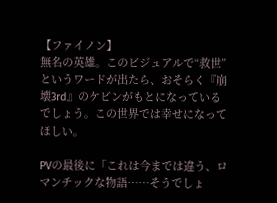【ファイノン】
無名の英雄。このビジュアルで“救世”というワードが出たら、おそらく『崩壊3rd』のケビンがもとになっているでしょう。この世界では幸せになってほしい。

PVの最後に「これは今までは違う、ロマンチックな物語……そうでしょ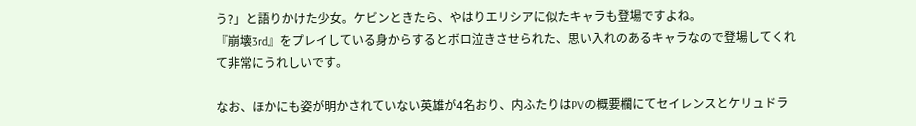う?」と語りかけた少女。ケビンときたら、やはりエリシアに似たキャラも登場ですよね。
『崩壊3rd』をプレイしている身からするとボロ泣きさせられた、思い入れのあるキャラなので登場してくれて非常にうれしいです。

なお、ほかにも姿が明かされていない英雄が4名おり、内ふたりはPVの概要欄にてセイレンスとケリュドラ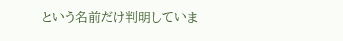という名前だけ判明していま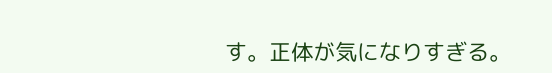す。正体が気になりすぎる。